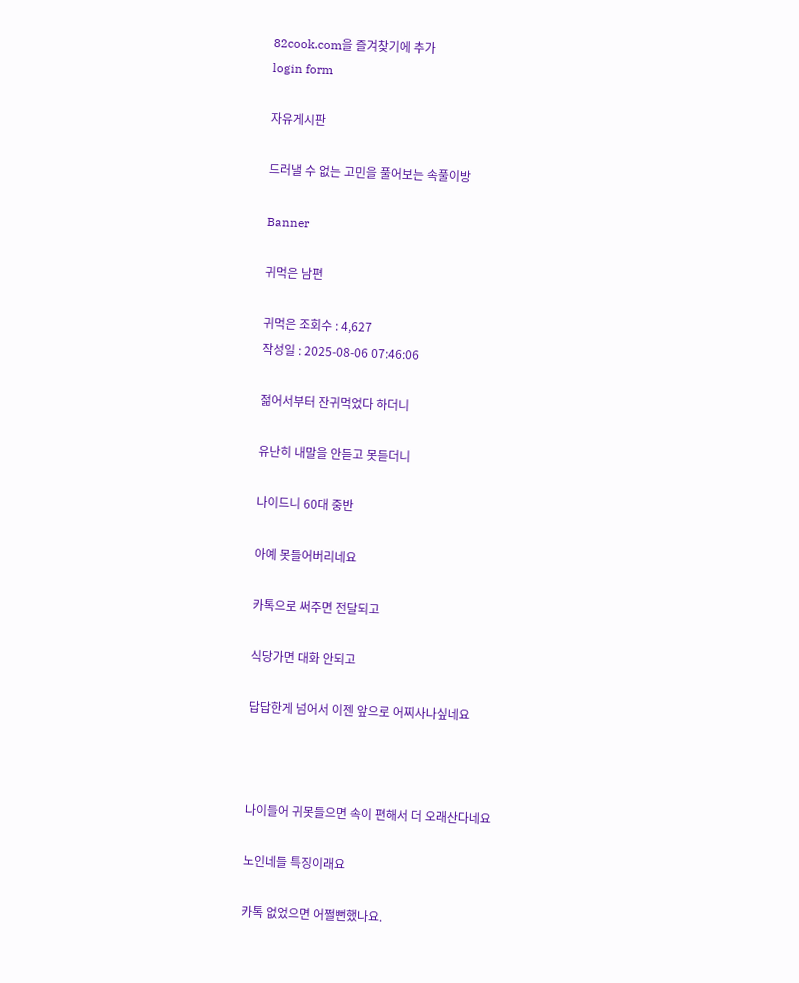82cook.com을 즐겨찾기에 추가
login form

자유게시판

드러낼 수 없는 고민을 풀어보는 속풀이방

Banner

귀먹은 남편

귀먹은 조회수 : 4,627
작성일 : 2025-08-06 07:46:06

젊어서부터 잔귀먹었다 하더니

유난히 내말을 안듣고 못듣더니

나이드니 60대 중반

아예 못들어버리네요

카톡으로 써주면 전달되고

식당가면 대화 안되고

답답한게 넘어서 이젠 앞으로 어찌사나싶네요



나이들어 귀못들으면 속이 편해서 더 오래산다네요

노인네들 특징이래요

카톡 없었으면 어쩔뻔했나요.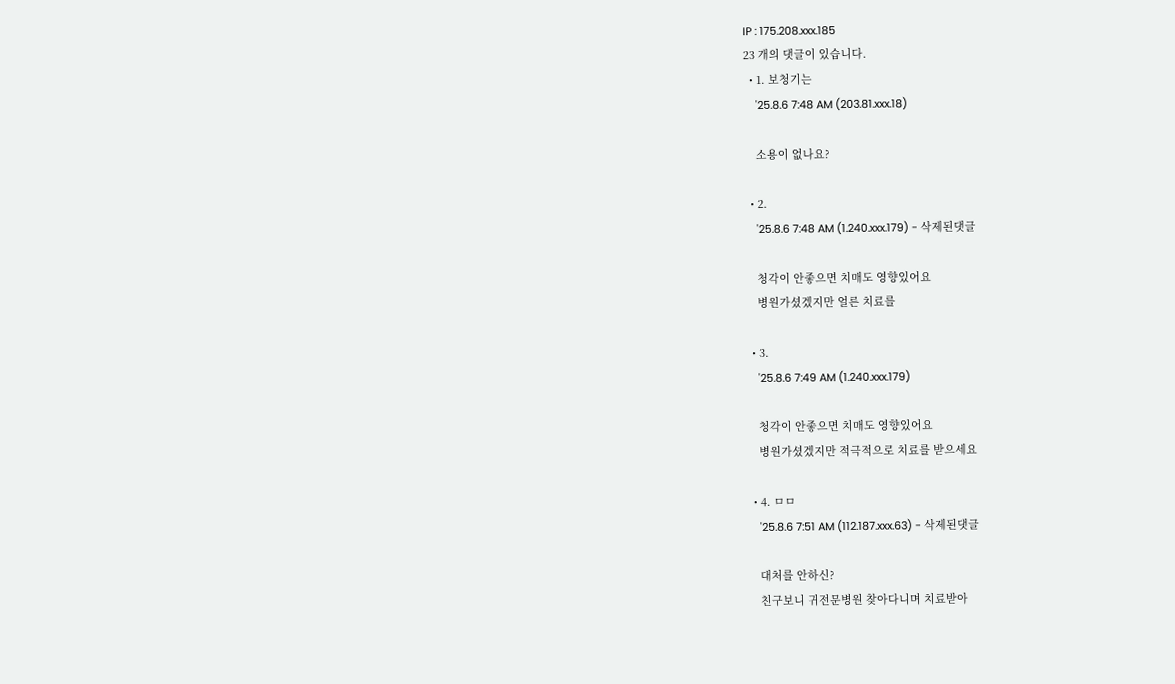IP : 175.208.xxx.185
23 개의 댓글이 있습니다.
  • 1. 보청기는
    '25.8.6 7:48 AM (203.81.xxx.18)

    소용이 없나요?

  • 2.
    '25.8.6 7:48 AM (1.240.xxx.179) - 삭제된댓글

    청각이 안좋으면 치매도 영향있어요
    병원가셨겠지만 얼른 치료를

  • 3.
    '25.8.6 7:49 AM (1.240.xxx.179)

    청각이 안좋으면 치매도 영향있어요
    병원가셨겠지만 적극적으로 치료를 받으세요

  • 4. ㅁㅁ
    '25.8.6 7:51 AM (112.187.xxx.63) - 삭제된댓글

    대처를 안하신?
    친구보니 귀전문병원 찾아다니며 치료받아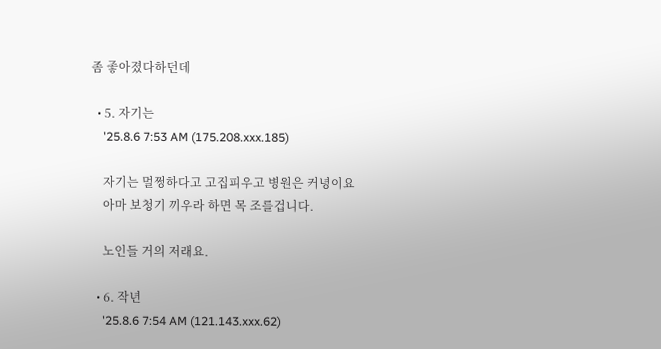좀 좋아졌다하던데

  • 5. 자기는
    '25.8.6 7:53 AM (175.208.xxx.185)

    자기는 멀쩡하다고 고집피우고 병원은 커녕이요
    아마 보청기 끼우라 하면 목 조를겁니다.

    노인들 거의 저래요.

  • 6. 작년
    '25.8.6 7:54 AM (121.143.xxx.62)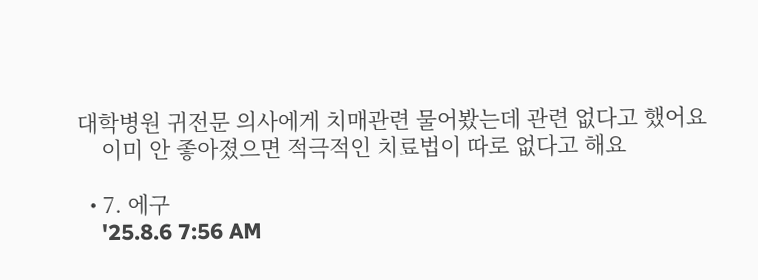대학병원 귀전문 의사에게 치매관련 물어봤는데 관련 없다고 했어요
    이미 안 좋아졌으면 적극적인 치료법이 따로 없다고 해요

  • 7. 에구
    '25.8.6 7:56 AM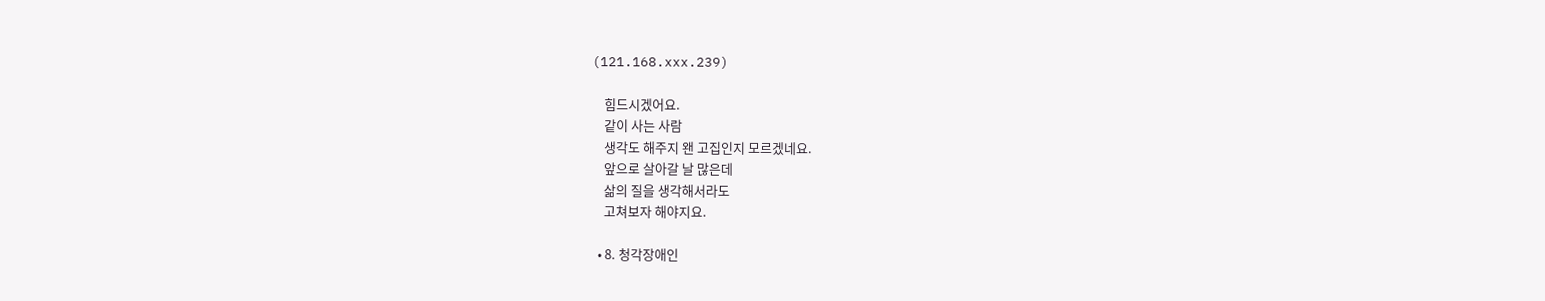(121.168.xxx.239)

    힘드시겠어요.
    같이 사는 사람
    생각도 해주지 왠 고집인지 모르겠네요.
    앞으로 살아갈 날 많은데
    삶의 질을 생각해서라도
    고쳐보자 해야지요.

  • 8. 청각장애인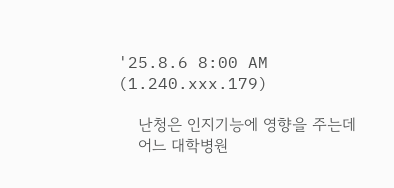'25.8.6 8:00 AM (1.240.xxx.179)

    난청은 인지기능에 영향을 주는데
    어느 대학병원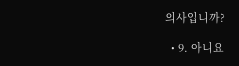의사입니까?

  • 9. 아니요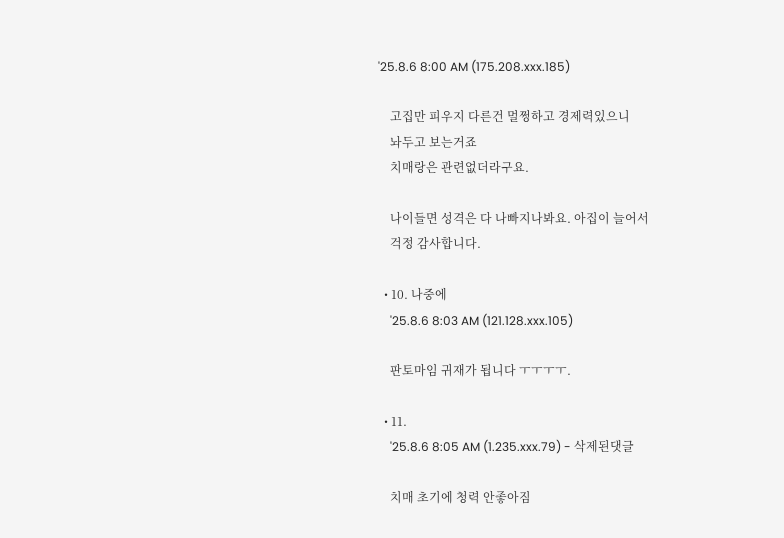'25.8.6 8:00 AM (175.208.xxx.185)

    고집만 피우지 다른건 멀쩡하고 경제력있으니
    놔두고 보는거죠
    치매랑은 관련없더라구요.

    나이들면 성격은 다 나빠지나봐요. 아집이 늘어서
    걱정 감사합니다.

  • 10. 나중에
    '25.8.6 8:03 AM (121.128.xxx.105)

    판토마임 귀재가 됩니다 ㅜㅜㅜㅜ.

  • 11.
    '25.8.6 8:05 AM (1.235.xxx.79) - 삭제된댓글

    치매 초기에 청력 안좋아짐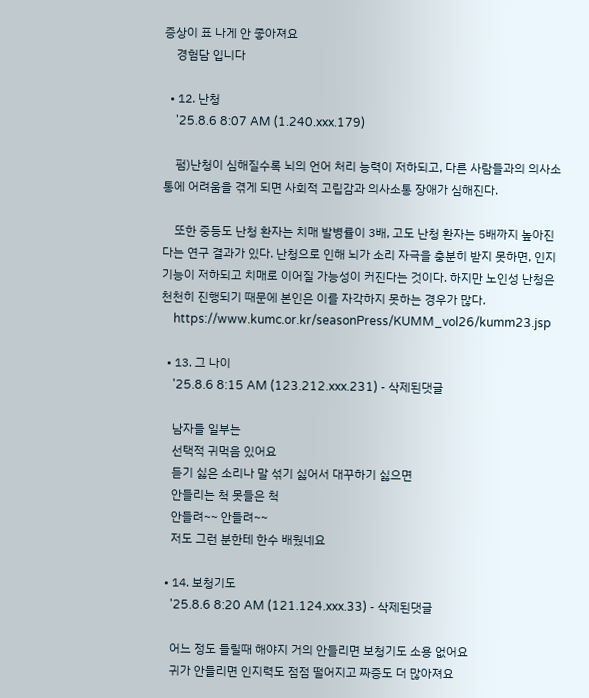증상이 표 나게 안 좋아져요
    경험담 입니다

  • 12. 난청
    '25.8.6 8:07 AM (1.240.xxx.179)

    펌)난청이 심해질수록 뇌의 언어 처리 능력이 저하되고, 다른 사람들과의 의사소통에 어려움을 겪게 되면 사회적 고립감과 의사소통 장애가 심해진다.

    또한 중등도 난청 환자는 치매 발병률이 3배, 고도 난청 환자는 5배까지 높아진다는 연구 결과가 있다. 난청으로 인해 뇌가 소리 자극을 충분히 받지 못하면, 인지 기능이 저하되고 치매로 이어질 가능성이 커진다는 것이다. 하지만 노인성 난청은 천천히 진행되기 때문에 본인은 이를 자각하지 못하는 경우가 많다.
    https://www.kumc.or.kr/seasonPress/KUMM_vol26/kumm23.jsp

  • 13. 그 나이
    '25.8.6 8:15 AM (123.212.xxx.231) - 삭제된댓글

    남자들 일부는
    선택적 귀먹음 있어요
    듣기 싫은 소리나 말 섞기 싫어서 대꾸하기 싫으면
    안들리는 척 못들은 척
    안들려~~ 안들려~~
    저도 그런 분한테 한수 배웠네요

  • 14. 보청기도
    '25.8.6 8:20 AM (121.124.xxx.33) - 삭제된댓글

    어느 정도 들릴때 해야지 거의 안들리면 보청기도 소용 없어요
    귀가 안들리면 인지력도 점점 떨어지고 짜증도 더 많아져요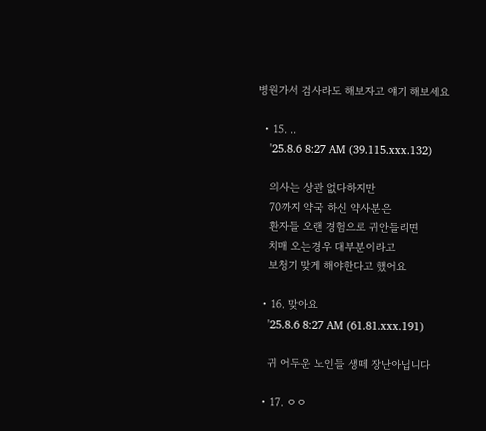병원가서 검사라도 해보자고 얘기 해보세요

  • 15. ..
    '25.8.6 8:27 AM (39.115.xxx.132)

    의사는 상관 없다하지만
    70까지 약국 하신 약사분은
    환자들 오랜 경험으로 귀안들리면
    치매 오는경우 대부분이라고
    보청기 맞게 해야한다고 했어요

  • 16. 맞아요
    '25.8.6 8:27 AM (61.81.xxx.191)

    귀 어두운 노인들 생떼 장난아닙니다

  • 17. ㅇㅇ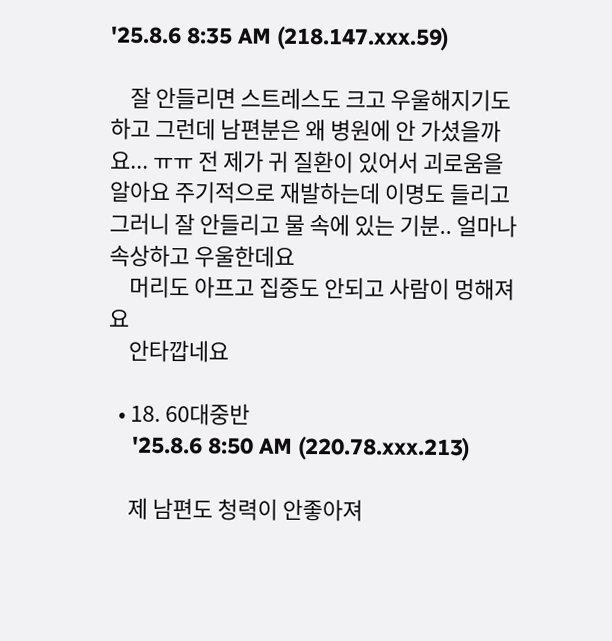'25.8.6 8:35 AM (218.147.xxx.59)

    잘 안들리면 스트레스도 크고 우울해지기도 하고 그런데 남편분은 왜 병원에 안 가셨을까요... ㅠㅠ 전 제가 귀 질환이 있어서 괴로움을 알아요 주기적으로 재발하는데 이명도 들리고 그러니 잘 안들리고 물 속에 있는 기분.. 얼마나 속상하고 우울한데요
    머리도 아프고 집중도 안되고 사람이 멍해져요
    안타깝네요

  • 18. 60대중반
    '25.8.6 8:50 AM (220.78.xxx.213)

    제 남편도 청력이 안좋아져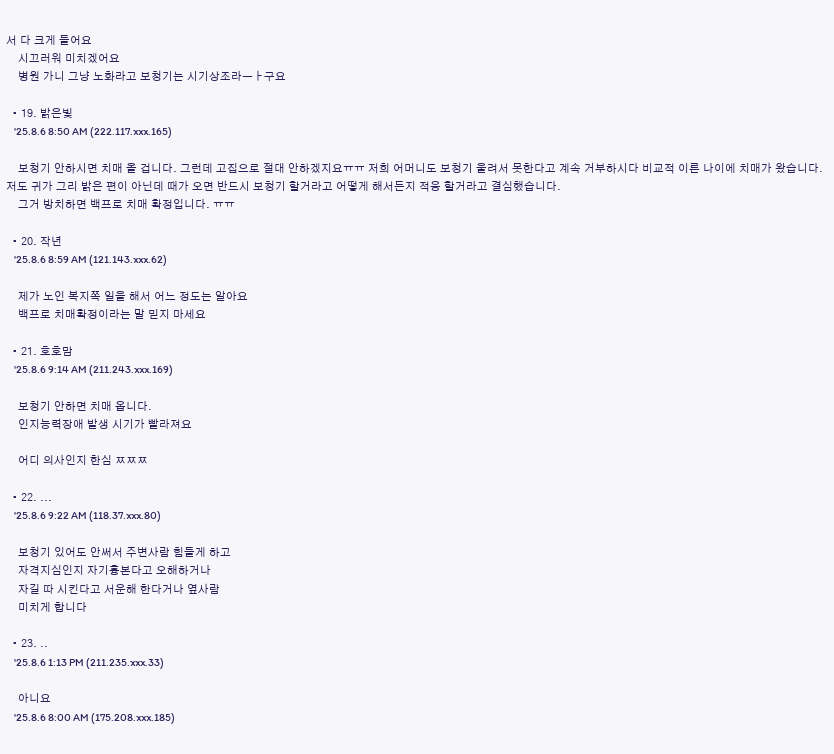서 다 크게 들어요
    시끄러워 미치겠어요
    병원 가니 그냥 노화라고 보청기는 시기상조라ㅡㅏ구요

  • 19. 밝은빛
    '25.8.6 8:50 AM (222.117.xxx.165)

    보청기 안하시면 치매 올 겁니다. 그런데 고집으로 절대 안하겠지요ㅠㅠ 저희 어머니도 보청기 울려서 못한다고 계속 거부하시다 비교적 이른 나이에 치매가 왔습니다. 저도 귀가 그리 밝은 편이 아닌데 때가 오면 반드시 보청기 할거라고 어떻게 해서든지 적응 할거라고 결심했습니다.
    그거 방치하면 백프로 치매 확정입니다. ㅠㅠ

  • 20. 작년
    '25.8.6 8:59 AM (121.143.xxx.62)

    제가 노인 복지쪽 일을 해서 어느 정도는 알아요
    백프로 치매확정이라는 말 믿지 마세요

  • 21. 호호맘
    '25.8.6 9:14 AM (211.243.xxx.169)

    보청기 안하면 치매 옵니다.
    인지능력장애 발생 시기가 빨라져요

    어디 의사인지 한심 ㅉㅉㅉ

  • 22. ...
    '25.8.6 9:22 AM (118.37.xxx.80)

    보청기 있어도 안써서 주변사람 힘들게 하고
    자격지심인지 자기흉본다고 오해하거나
    자길 따 시킨다고 서운해 한다거나 옆사람
    미치게 합니다

  • 23. ..
    '25.8.6 1:13 PM (211.235.xxx.33)

    아니요
    '25.8.6 8:00 AM (175.208.xxx.185)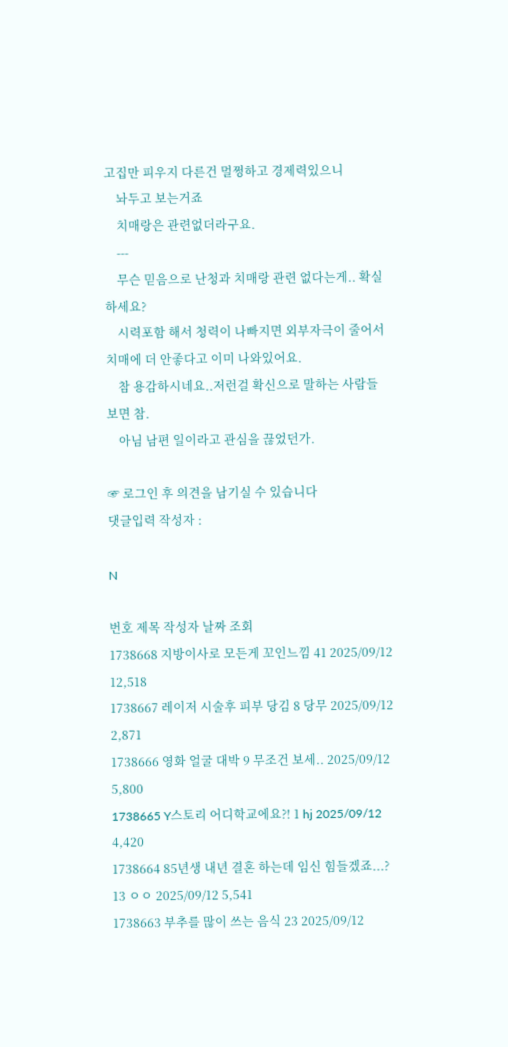고집만 피우지 다른건 멀쩡하고 경제력있으니
    놔두고 보는거죠
    치매랑은 관련없더라구요.
    ---
    무슨 믿음으로 난청과 치매랑 관련 없다는게.. 확실하세요?
    시력포함 해서 청력이 나빠지면 외부자극이 줄어서 치매에 더 안좋다고 이미 나와있어요.
    참 용감하시네요..저런걸 확신으로 말하는 사람들 보면 참.
    아님 남편 일이라고 관심을 끊었던가.

☞ 로그인 후 의견을 남기실 수 있습니다
댓글입력 작성자 :

N

번호 제목 작성자 날짜 조회
1738668 지방이사로 모든게 꼬인느낌 41 2025/09/12 12,518
1738667 레이저 시술후 피부 당김 8 당무 2025/09/12 2,871
1738666 영화 얼굴 대박 9 무조건 보세.. 2025/09/12 5,800
1738665 Y스토리 어디학교에요?! 1 hj 2025/09/12 4,420
1738664 85년생 내년 결혼 하는데 임신 힘들겠죠...? 13 ㅇㅇ 2025/09/12 5,541
1738663 부추를 많이 쓰는 음식 23 2025/09/12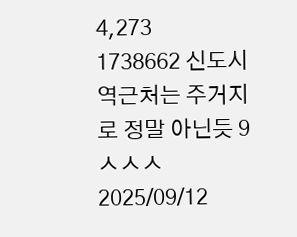4,273
1738662 신도시 역근처는 주거지로 정말 아닌듯 9 ㅅㅅㅅ 2025/09/12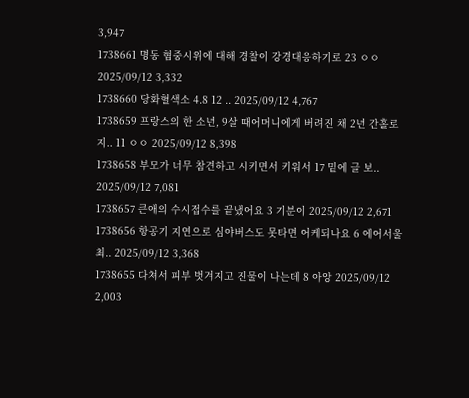3,947
1738661 명동 혐중시위에 대해 경찰이 강경대응하기로 23 ㅇㅇ 2025/09/12 3,332
1738660 당화혈색소 4.8 12 .. 2025/09/12 4,767
1738659 프랑스의 한 소년, 9살 때어머니에게 버려진 채 2년 간홀로 지.. 11 ㅇㅇ 2025/09/12 8,398
1738658 부모가 너무 참견하고 시키면서 키워서 17 밑에 글 보.. 2025/09/12 7,081
1738657 큰애의 수시접수를 끝냈어요 3 기분이 2025/09/12 2,671
1738656 항공기 지연으로 심야버스도 못타면 어케되나요 6 에어서울 최.. 2025/09/12 3,368
1738655 다쳐서 피부 벗겨지고 진물이 나는데 8 아앙 2025/09/12 2,003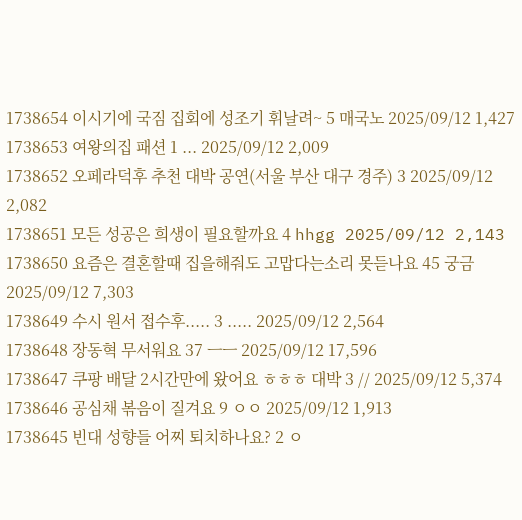1738654 이시기에 국짐 집회에 성조기 휘날려~ 5 매국노 2025/09/12 1,427
1738653 여왕의집 패션 1 ... 2025/09/12 2,009
1738652 오페라덕후 추천 대박 공연(서울 부산 대구 경주) 3 2025/09/12 2,082
1738651 모든 성공은 희생이 필요할까요 4 hhgg 2025/09/12 2,143
1738650 요즘은 결혼할때 집을해줘도 고맙다는소리 못듣나요 45 궁금 2025/09/12 7,303
1738649 수시 원서 접수후..... 3 ..... 2025/09/12 2,564
1738648 장동혁 무서워요 37 ㅡㅡ 2025/09/12 17,596
1738647 쿠팡 배달 2시간만에 왔어요 ㅎㅎㅎ 대박 3 // 2025/09/12 5,374
1738646 공심채 볶음이 질겨요 9 ㅇㅇ 2025/09/12 1,913
1738645 빈대 성향들 어찌 퇴치하나요? 2 ㅇ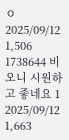ㅇ 2025/09/12 1,506
1738644 비오니 시원하고 좋네요 1 2025/09/12 1,663